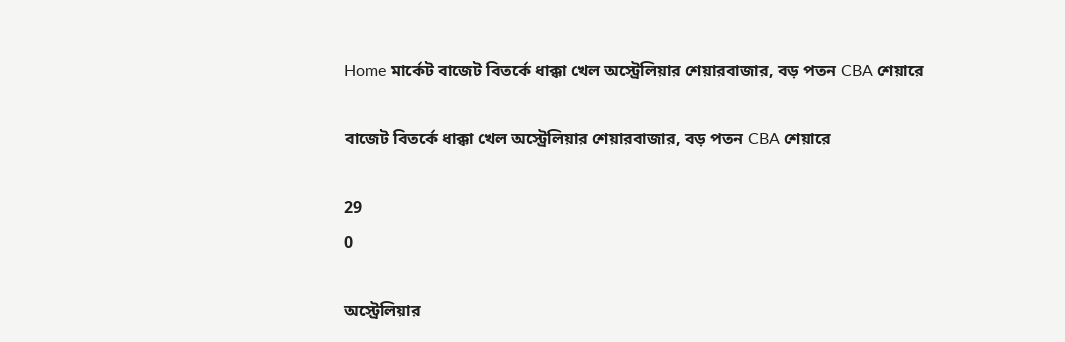Home মার্কেট বাজেট বিতর্কে ধাক্কা খেল অস্ট্রেলিয়ার শেয়ারবাজার, বড় পতন CBA শেয়ারে

বাজেট বিতর্কে ধাক্কা খেল অস্ট্রেলিয়ার শেয়ারবাজার, বড় পতন CBA শেয়ারে

29
0

অস্ট্রেলিয়ার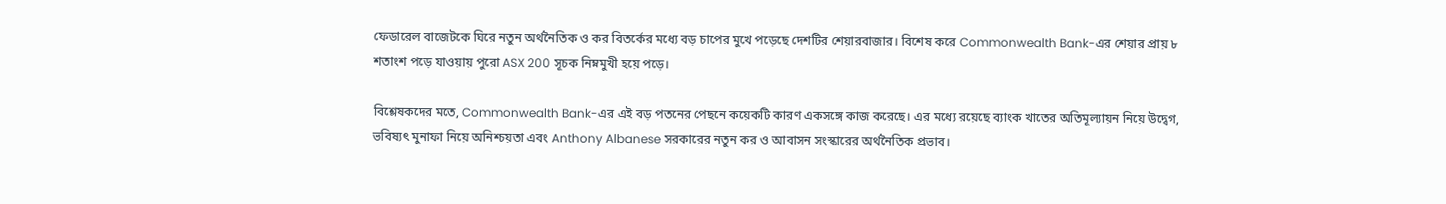ফেডারেল বাজেটকে ঘিরে নতুন অর্থনৈতিক ও কর বিতর্কের মধ্যে বড় চাপের মুখে পড়েছে দেশটির শেয়ারবাজার। বিশেষ করে Commonwealth Bank-এর শেয়ার প্রায় ৮ শতাংশ পড়ে যাওয়ায় পুরো ASX 200 সূচক নিম্নমুখী হয়ে পড়ে।

বিশ্লেষকদের মতে, Commonwealth Bank-এর এই বড় পতনের পেছনে কয়েকটি কারণ একসঙ্গে কাজ করেছে। এর মধ্যে রয়েছে ব্যাংক খাতের অতিমূল্যায়ন নিয়ে উদ্বেগ, ভবিষ্যৎ মুনাফা নিয়ে অনিশ্চয়তা এবং Anthony Albanese সরকারের নতুন কর ও আবাসন সংস্কারের অর্থনৈতিক প্রভাব।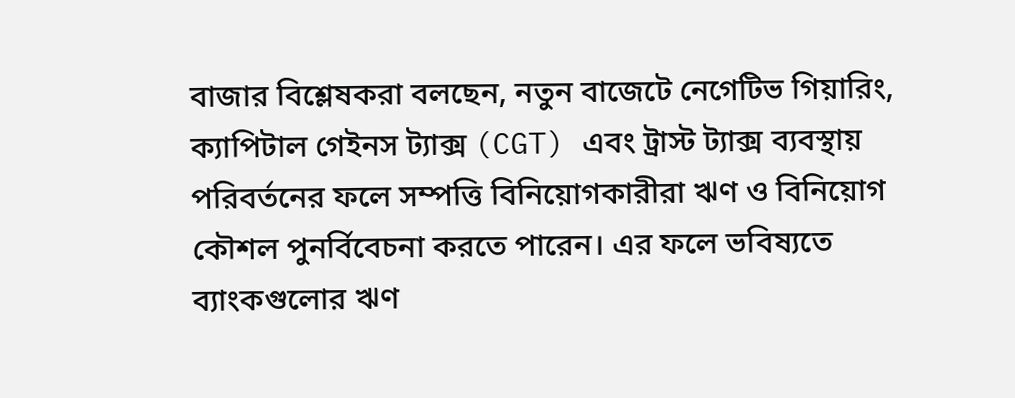বাজার বিশ্লেষকরা বলছেন, নতুন বাজেটে নেগেটিভ গিয়ারিং, ক্যাপিটাল গেইনস ট্যাক্স (CGT) এবং ট্রাস্ট ট্যাক্স ব্যবস্থায় পরিবর্তনের ফলে সম্পত্তি বিনিয়োগকারীরা ঋণ ও বিনিয়োগ কৌশল পুনর্বিবেচনা করতে পারেন। এর ফলে ভবিষ্যতে ব্যাংকগুলোর ঋণ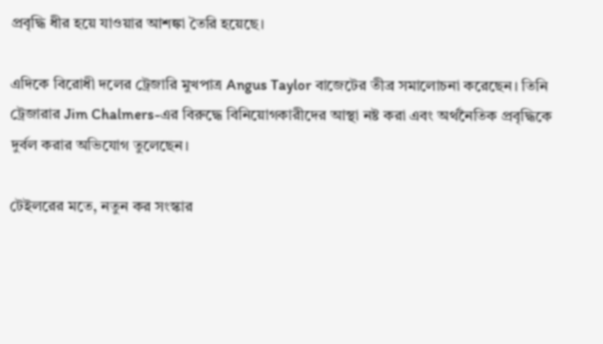প্রবৃদ্ধি ধীর হয়ে যাওয়ার আশঙ্কা তৈরি হয়েছে।

এদিকে বিরোধী দলের ট্রেজারি মুখপাত্র Angus Taylor বাজেটের তীব্র সমালোচনা করেছেন। তিনি ট্রেজারার Jim Chalmers-এর বিরুদ্ধে বিনিয়োগকারীদের আস্থা নষ্ট করা এবং অর্থনৈতিক প্রবৃদ্ধিকে দুর্বল করার অভিযোগ তুলেছেন।

টেইলরের মতে, নতুন কর সংস্কার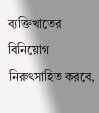ব্যক্তিখাতের বিনিয়োগ নিরুৎসাহিত করবে,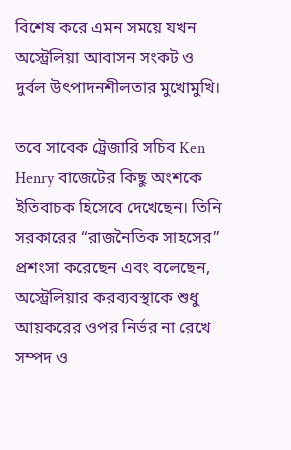বিশেষ করে এমন সময়ে যখন অস্ট্রেলিয়া আবাসন সংকট ও দুর্বল উৎপাদনশীলতার মুখোমুখি।

তবে সাবেক ট্রেজারি সচিব Ken Henry বাজেটের কিছু অংশকে ইতিবাচক হিসেবে দেখেছেন। তিনি সরকারের “রাজনৈতিক সাহসের” প্রশংসা করেছেন এবং বলেছেন, অস্ট্রেলিয়ার করব্যবস্থাকে শুধু আয়করের ওপর নির্ভর না রেখে সম্পদ ও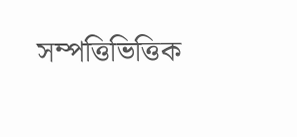সম্পত্তিভিত্তিক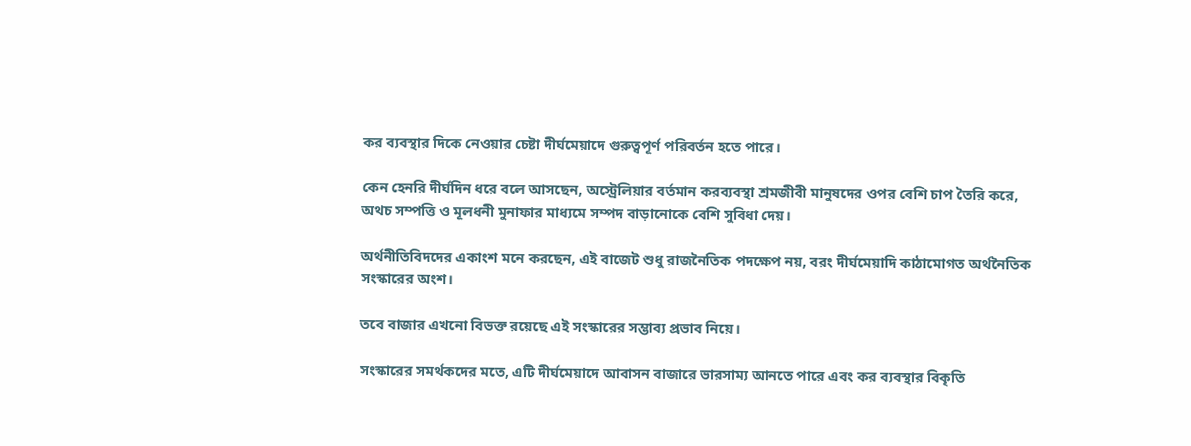কর ব্যবস্থার দিকে নেওয়ার চেষ্টা দীর্ঘমেয়াদে গুরুত্বপূর্ণ পরিবর্তন হতে পারে।

কেন হেনরি দীর্ঘদিন ধরে বলে আসছেন, অস্ট্রেলিয়ার বর্তমান করব্যবস্থা শ্রমজীবী মানুষদের ওপর বেশি চাপ তৈরি করে, অথচ সম্পত্তি ও মূলধনী মুনাফার মাধ্যমে সম্পদ বাড়ানোকে বেশি সুবিধা দেয়।

অর্থনীতিবিদদের একাংশ মনে করছেন, এই বাজেট শুধু রাজনৈতিক পদক্ষেপ নয়, বরং দীর্ঘমেয়াদি কাঠামোগত অর্থনৈতিক সংস্কারের অংশ।

তবে বাজার এখনো বিভক্ত রয়েছে এই সংস্কারের সম্ভাব্য প্রভাব নিয়ে।

সংস্কারের সমর্থকদের মতে, এটি দীর্ঘমেয়াদে আবাসন বাজারে ভারসাম্য আনতে পারে এবং কর ব্যবস্থার বিকৃতি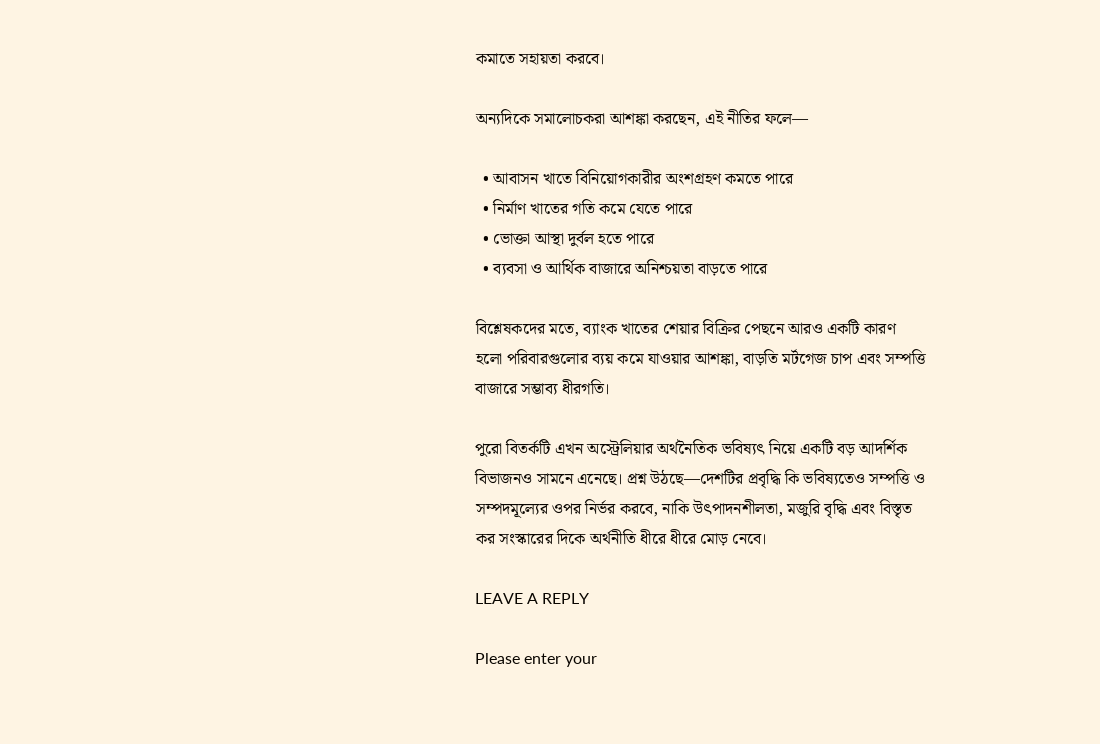কমাতে সহায়তা করবে।

অন্যদিকে সমালোচকরা আশঙ্কা করছেন, এই নীতির ফলে—

  • আবাসন খাতে বিনিয়োগকারীর অংশগ্রহণ কমতে পারে
  • নির্মাণ খাতের গতি কমে যেতে পারে
  • ভোক্তা আস্থা দুর্বল হতে পারে
  • ব্যবসা ও আর্থিক বাজারে অনিশ্চয়তা বাড়তে পারে

বিশ্লেষকদের মতে, ব্যাংক খাতের শেয়ার বিক্রির পেছনে আরও একটি কারণ হলো পরিবারগুলোর ব্যয় কমে যাওয়ার আশঙ্কা, বাড়তি মর্টগেজ চাপ এবং সম্পত্তি বাজারে সম্ভাব্য ধীরগতি।

পুরো বিতর্কটি এখন অস্ট্রেলিয়ার অর্থনৈতিক ভবিষ্যৎ নিয়ে একটি বড় আদর্শিক বিভাজনও সামনে এনেছে। প্রশ্ন উঠছে—দেশটির প্রবৃদ্ধি কি ভবিষ্যতেও সম্পত্তি ও সম্পদমূল্যের ওপর নির্ভর করবে, নাকি উৎপাদনশীলতা, মজুরি বৃদ্ধি এবং বিস্তৃত কর সংস্কারের দিকে অর্থনীতি ধীরে ধীরে মোড় নেবে।

LEAVE A REPLY

Please enter your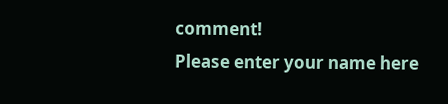comment!
Please enter your name here